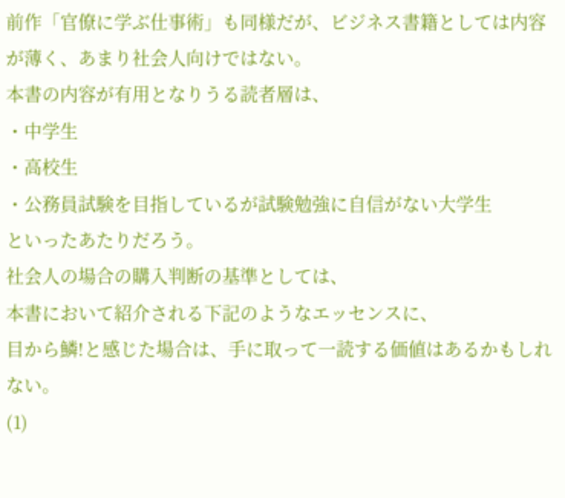前作「官僚に学ぶ仕事術」も同様だが、ビジネス書籍としては内容が薄く、あまり社会人向けではない。
本書の内容が有用となりうる読者層は、
・中学生
・高校生
・公務員試験を目指しているが試験勉強に自信がない大学生
といったあたりだろう。
社会人の場合の購入判断の基準としては、
本書において紹介される下記のようなエッセンスに、
目から鱗!と感じた場合は、手に取って一読する価値はあるかもしれない。
(1)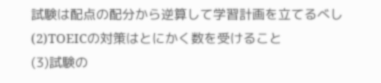試験は配点の配分から逆算して学習計画を立てるべし
(2)TOEICの対策はとにかく数を受けること
(3)試験の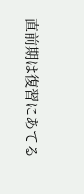直前期は復習にあてる